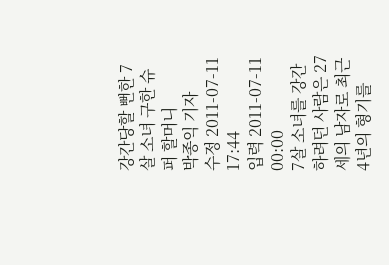강간당할 뻔한 7살 소녀 구한 슈퍼 할머니
박종익 기자
수정 2011-07-11 17:44
입력 2011-07-11 00:00
7살 소녀를 강간하려던 사람은 27세의 남자로 최근 4년의 형기를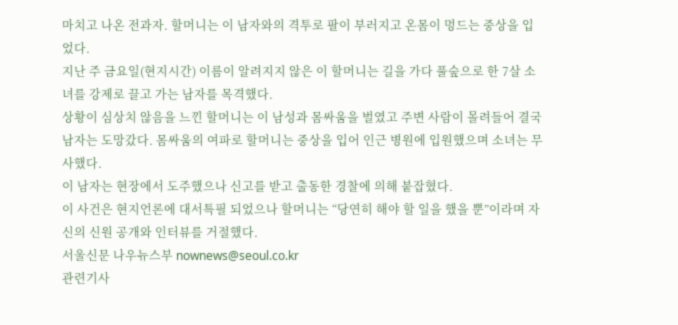마치고 나온 전과자. 할머니는 이 남자와의 격투로 팔이 부러지고 온몸이 멍드는 중상을 입었다.
지난 주 금요일(현지시간) 이름이 알려지지 않은 이 할머니는 길을 가다 풀숲으로 한 7살 소녀를 강제로 끌고 가는 남자를 목격했다.
상황이 심상치 않음을 느낀 할머니는 이 남성과 몸싸움을 벌였고 주변 사람이 몰려들어 결국 남자는 도망갔다. 몸싸움의 여파로 할머니는 중상을 입어 인근 병원에 입원했으며 소녀는 무사했다.
이 남자는 현장에서 도주했으나 신고를 받고 출동한 경찰에 의해 붙잡혔다.
이 사건은 현지언론에 대서특필 되었으나 할머니는 “당연히 해야 할 일을 했을 뿐”이라며 자신의 신원 공개와 인터뷰를 거절했다.
서울신문 나우뉴스부 nownews@seoul.co.kr
관련기사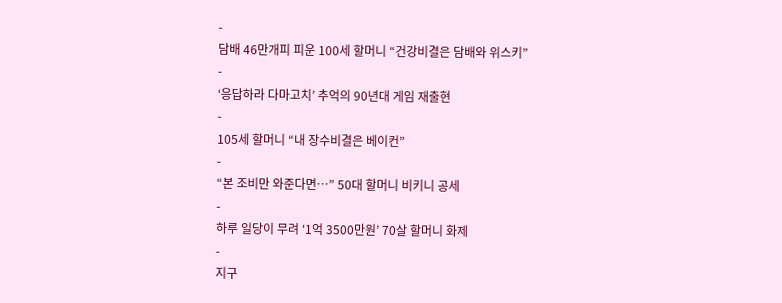-
담배 46만개피 피운 100세 할머니 “건강비결은 담배와 위스키”
-
‘응답하라 다마고치’ 추억의 90년대 게임 재출현
-
105세 할머니 “내 장수비결은 베이컨”
-
“본 조비만 와준다면…” 50대 할머니 비키니 공세
-
하루 일당이 무려 ‘1억 3500만원’ 70살 할머니 화제
-
지구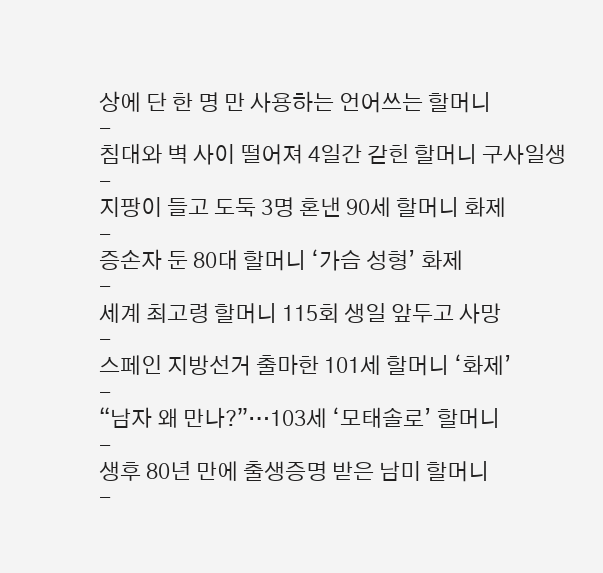상에 단 한 명 만 사용하는 언어쓰는 할머니
-
침대와 벽 사이 떨어져 4일간 갇힌 할머니 구사일생
-
지팡이 들고 도둑 3명 혼낸 90세 할머니 화제
-
증손자 둔 80대 할머니 ‘가슴 성형’ 화제
-
세계 최고령 할머니 115회 생일 앞두고 사망
-
스페인 지방선거 출마한 101세 할머니 ‘화제’
-
“남자 왜 만나?”…103세 ‘모태솔로’ 할머니
-
생후 80년 만에 출생증명 받은 남미 할머니
-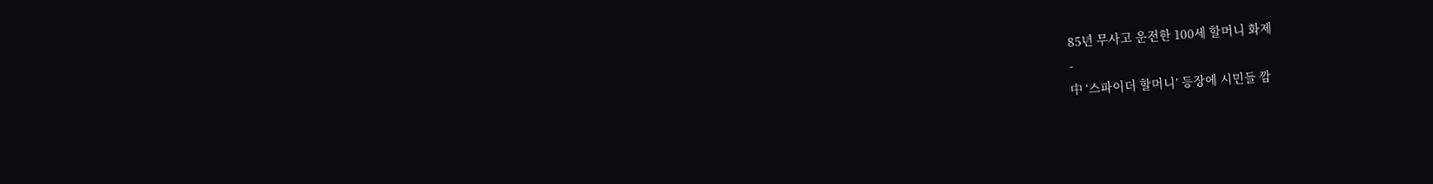85년 무사고 운전한 100세 할머니 화제
-
中 ‘스파이더 할머니’ 등장에 시민들 깜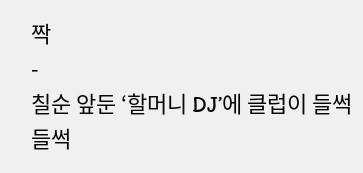짝
-
칠순 앞둔 ‘할머니 DJ’에 클럽이 들썩들썩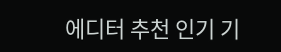에디터 추천 인기 기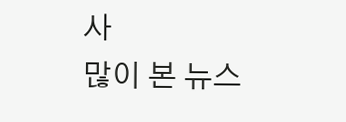사
많이 본 뉴스